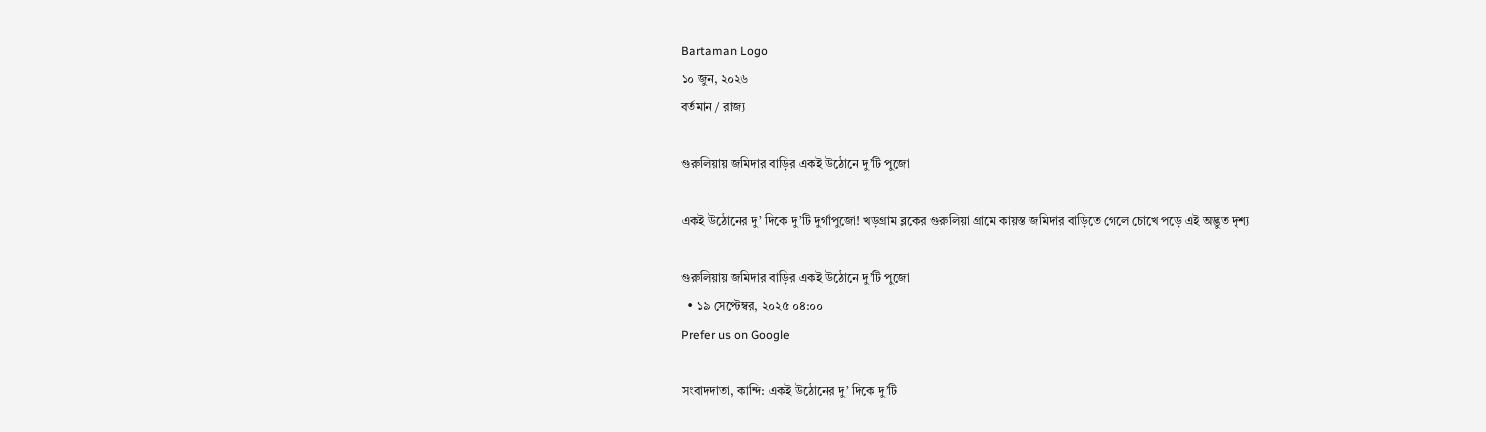Bartaman Logo
১০ জুন, ২০২৬
বর্তমান / রাজ্য

গুরুলিয়ায় জমিদার বাড়ির একই উঠোনে দু’টি পুজো

একই উঠোনের দু’ দিকে দু’টি দুর্গাপুজো! খড়গ্রাম ব্লকের গুরুলিয়া গ্রামে কায়স্ত জমিদার বাড়িতে গেলে চোখে পড়ে এই অদ্ভুত দৃশ্য

গুরুলিয়ায় জমিদার বাড়ির একই উঠোনে দু’টি পুজো
  • ১৯ সেপ্টেম্বর, ২০২৫ ০৪:০০
Prefer us on Google

সংবাদদাতা, কান্দি: একই উঠোনের দু’ দিকে দু’টি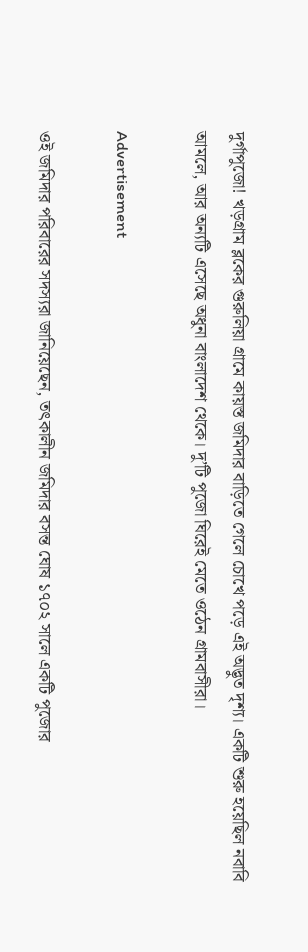দুর্গাপুজো! খড়গ্রাম ব্লকের গুরুলিয়া গ্রামে কায়স্ত জমিদার বাড়িতে গেলে চোখে পড়ে এই অদ্ভুত দৃশ্য। একটি শুরু হয়েছিল নবাবি আমলে, আর অন্যটি এসেছে অধুনা বাংলাদেশ থেকে। দু’টি পুজো ঘিরেই মেতে ওঠেন গ্রামবাসীরা।

Advertisement

ওই জমিদার পরিবারের সদস্যরা জানিয়েছেন, তৎকালীন জমিদার বসন্ত ঘোষ ১৭০২ সালে একটি পুজোর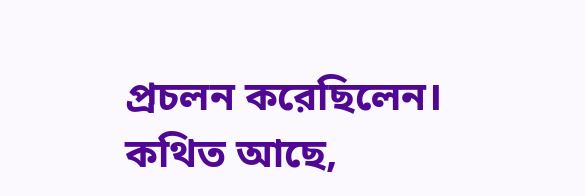প্রচলন করেছিলেন। কথিত আছে,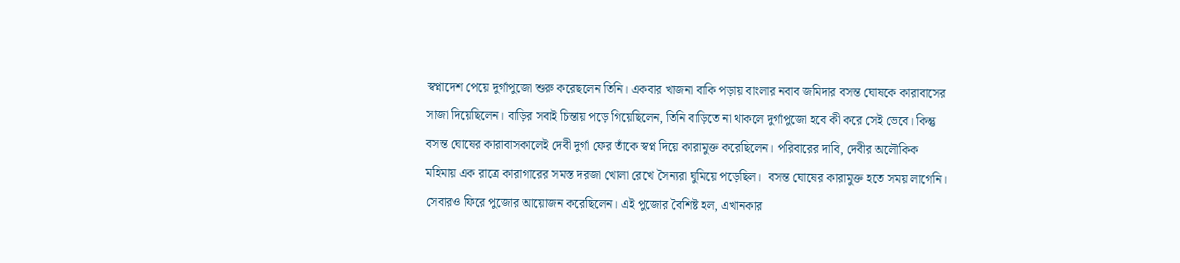স্বপ্নাদেশ পেয়ে দুর্গাপুজো শুরু করেছলেন তিনি। একবার খাজনা বাকি পড়ায় বাংলার নবাব জমিদার বসন্ত ঘোষকে কারাবাসের সাজা দিয়েছিলেন। বাড়ির সবাই চিন্তায় পড়ে গিয়েছিলেন, তিনি বাড়িতে না থাকলে দুর্গাপুজো হবে কী করে সেই ভেবে। কিন্তু বসন্ত ঘোষের কারাবাসকালেই দেবী দুর্গা ফের তাঁকে স্বপ্ন দিয়ে কারামুক্ত করেছিলেন। পরিবারের দাবি, দেবীর অলৌকিক মহিমায় এক রাত্রে কারাগারের সমস্ত দরজা খোলা রেখে সৈন্যরা ঘুমিয়ে পড়েছিল।  বসন্ত ঘোষের কারামুক্ত হতে সময় লাগেনি। সেবারও ফিরে পুজোর আয়োজন করেছিলেন। এই পুজোর বৈশিষ্ট হল, এখানকার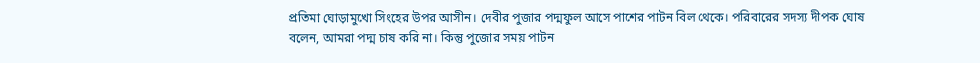প্রতিমা ঘোড়ামুখো সিংহের উপর আসীন। দেবীর পুজার পদ্মফুল আসে পাশের পাটন বিল থেকে। পরিবারের সদস্য দীপক ঘোষ বলেন, আমরা পদ্ম চাষ করি না। কিন্তু পুজোর সময় পাটন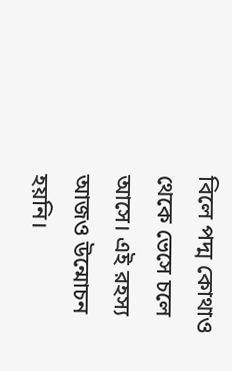বিলে পদ্ম কোথাও থেকে ভেসে চলে আসে। এই রহস্য আজও উন্মোচন হয়নি।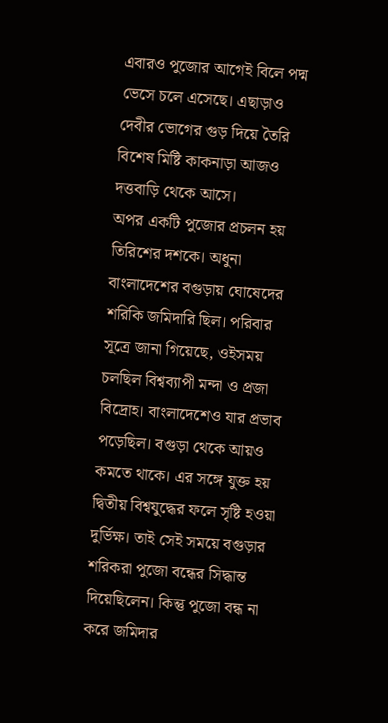এবারও পুজোর আগেই বিলে পদ্ম ভেসে চলে এসেছে। এছাড়াও দেবীর ভোগের গুড় দিয়ে তৈরি বিশেষ মিষ্টি কাকনাড়া আজও দত্তবাড়ি থেকে আসে।
অপর একটি পুজোর প্রচলন হয় তিরিশের দশকে। অধুনা বাংলাদেশের বগুড়ায় ঘোষেদের শরিকি জমিদারি ছিল। পরিবার সূত্রে জানা গিয়েছে, ওইসময় চলছিল বিশ্বব্যাপী মন্দা ও প্রজা বিদ্রোহ। বাংলাদেশেও যার প্রভাব পড়েছিল। বগুড়া থেকে আয়ও কমতে থাকে। এর সঙ্গে যুক্ত হয় দ্বিতীয় বিশ্বযুদ্ধের ফলে সৃষ্টি হওয়া দুর্ভিক্ষ। তাই সেই সময়ে বগুড়ার শরিকরা পুজো বন্ধের সিদ্ধান্ত দিয়েছিলেন। কিন্তু পুজো বন্ধ না করে জমিদার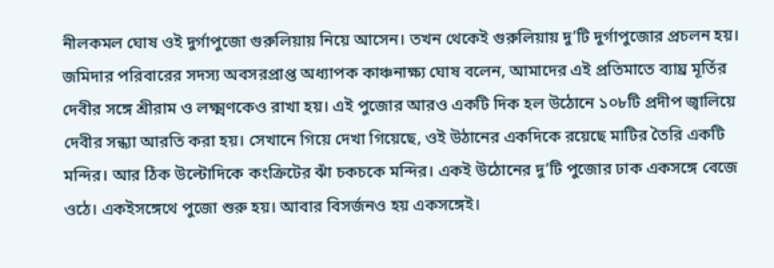নীলকমল ঘোষ ওই দুর্গাপুজো গুরুলিয়ায় নিয়ে আসেন। তখন থেকেই গুরুলিয়ায় দু’টি দুর্গাপুজোর প্রচলন হয়। জমিদার পরিবারের সদস্য অবসরপ্রাপ্ত অধ্যাপক কাঞ্চনাক্ষ্য ঘোষ বলেন, আমাদের এই প্রতিমাতে ব্যাঘ্র মূর্তির দেবীর সঙ্গে শ্রীরাম ও লক্ষ্মণকেও রাখা হয়। এই পুজোর আরও একটি দিক হল উঠোনে ১০৮টি প্রদীপ জ্বালিয়ে দেবীর সন্ধ্যা আরতি করা হয়। সেখানে গিয়ে দেখা গিয়েছে, ওই উঠানের একদিকে রয়েছে মাটির তৈরি একটি মন্দির। আর ঠিক উল্টোদিকে কংক্রিটের ঝাঁ চকচকে মন্দির। একই উঠোনের দু’টি পুজোর ঢাক একসঙ্গে বেজে ওঠে। একইসঙ্গেথে পুজো শুরু হয়। আবার বিসর্জনও হয় একসঙ্গেই।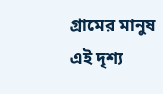গ্রামের মানুষ এই দৃশ্য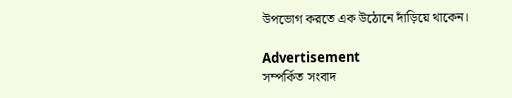উপভোগ করতে এক উঠোনে দাঁড়িয়ে থাকেন।

Advertisement
সম্পর্কিত সংবাদ